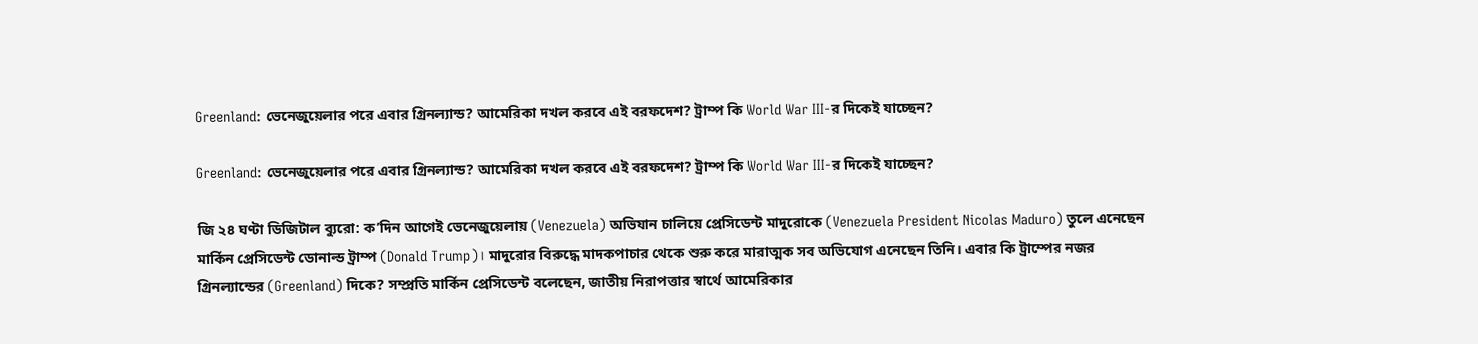Greenland: ভেনেজুয়েলার পরে এবার গ্রিনল্যান্ড? আমেরিকা দখল করবে এই বরফদেশ? ট্রাম্প কি World War III-র দিকেই যাচ্ছেন?

Greenland: ভেনেজুয়েলার পরে এবার গ্রিনল্যান্ড? আমেরিকা দখল করবে এই বরফদেশ? ট্রাম্প কি World War III-র দিকেই যাচ্ছেন?

জি ২৪ ঘণ্টা ডিজিটাল ব্যুরো: ক’দিন আগেই ভেনেজুয়েলায় (Venezuela) অভিযান চালিয়ে প্রেসিডেন্ট মাদুরোকে (Venezuela President Nicolas Maduro) তুলে এনেছেন মার্কিন প্রেসিডেন্ট ডোনাল্ড ট্রাম্প (Donald Trump)। মাদুরোর বিরুদ্ধে মাদকপাচার থেকে শুরু করে মারাত্মক সব অভিযোগ এনেছেন তিনি। এবার কি ট্রাম্পের নজর গ্রিনল্যান্ডের (Greenland) দিকে? সম্প্রতি মার্কিন প্রেসিডেন্ট বলেছেন, জাতীয় নিরাপত্তার স্বার্থে আমেরিকার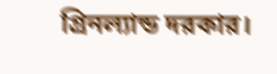গ্রিনল্যান্ড দরকার।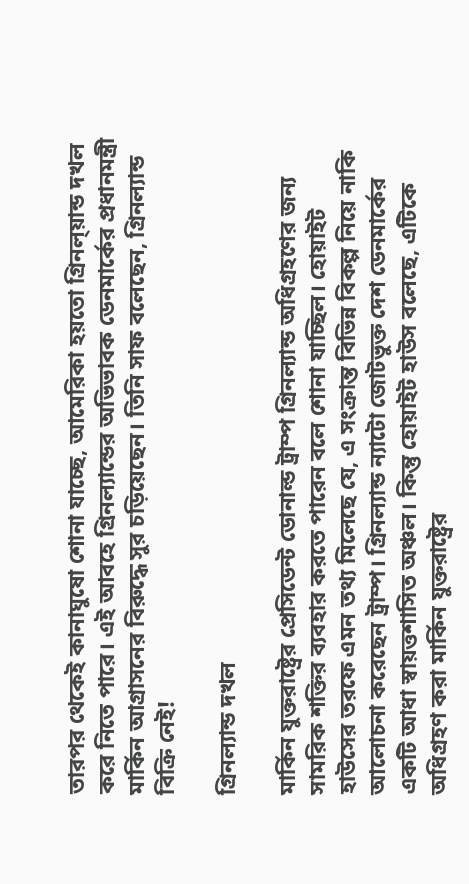তারপর থেকেই কানাঘুষো শোনা যাচ্ছে, আমেরিকা হয়তো গ্রিনল্য়ান্ড দখল করে নিতে পারে। এই আবহে গ্রিনল্যান্ডের অভিভাবক ডেনমার্কের প্রধানমন্ত্রী মার্কিন আগ্রাসনের বিরুদ্ধে সুর চড়িয়েছেন। তিনি সাফ বলেছেন, গ্রিনল্যান্ড বিক্রি নেই!

গ্রিনল্যান্ড দখল

মার্কিন যুক্তরাষ্ট্রের প্রেসিডেন্ট ডোনাল্ড ট্রাম্প গ্রিনল্যান্ড অধিগ্রহণের জন্য সামরিক শক্তির ব্যবহার করতে পারেন বলে শোনা যাচ্ছিল। হোয়াইট হাউসের তরফে এমন তথ্য মিলেছে যে, এ সংক্রান্ত বিভিন্ন বিকল্প নিয়ে নাকি আলোচনা করেছেন ট্রাম্প। গ্রিনল্যান্ড ন্যাটো জোটভুক্ত দেশ ডেনমার্কের একটি আধা স্বায়ত্তশাসিত অঞ্চল। কিন্তু হোয়াইট হাউস বলেছে, এটিকে অধিগ্রহণ করা মার্কিন যুক্তরাষ্ট্রের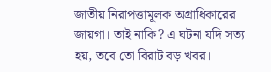জাতীয় নিরাপত্তামূলক অগ্রাধিকারের জায়গা। তাই নাকি? এ ঘটনা যদি সত্য হয়, তবে তো বিরাট বড় খবর।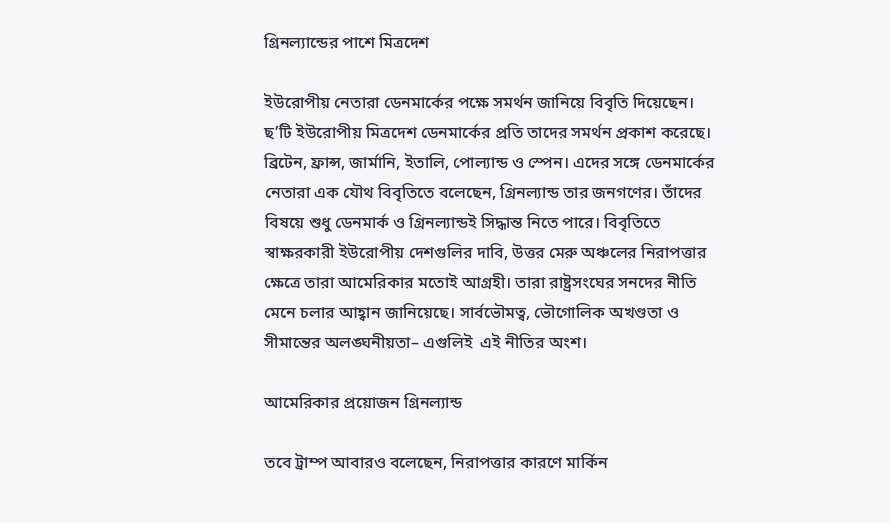গ্রিনল্যান্ডের পাশে মিত্রদেশ

ইউরোপীয় নেতারা ডেনমার্কের পক্ষে সমর্থন জানিয়ে বিবৃতি দিয়েছেন। ছ’টি ইউরোপীয় মিত্রদেশ ডেনমার্কের প্রতি তাদের সমর্থন প্রকাশ করেছে। ব্রিটেন, ফ্রান্স, জার্মানি, ইতালি, পোল্যান্ড ও স্পেন। এদের সঙ্গে ডেনমার্কের নেতারা এক যৌথ বিবৃতিতে বলেছেন, গ্রিনল্যান্ড তার জনগণের। তাঁদের বিষয়ে শুধু ডেনমার্ক ও গ্রিনল্যান্ডই সিদ্ধান্ত নিতে পারে। বিবৃতিতে স্বাক্ষরকারী ইউরোপীয় দেশগুলির দাবি, উত্তর মেরু অঞ্চলের নিরাপত্তার ক্ষেত্রে তারা আমেরিকার মতোই আগ্রহী। তারা রাষ্ট্রসংঘের সনদের নীতি মেনে চলার আহ্বান জানিয়েছে। সার্বভৌমত্ব, ভৌগোলিক অখণ্ডতা ও সীমান্তের অলঙ্ঘনীয়তা– এগুলিই  এই নীতির অংশ।

আমেরিকার প্রয়োজন গ্রিনল্যান্ড

তবে ট্রাম্প আবারও বলেছেন, নিরাপত্তার কারণে মার্কিন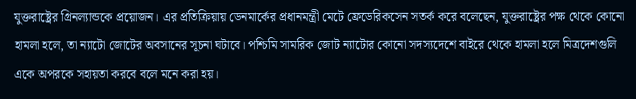যুক্তরাষ্ট্রের গ্রিনল্যান্ডকে প্রয়োজন। এর প্রতিক্রিয়ায় ডেনমার্কের প্রধানমন্ত্রী মেটে ফ্রেডেরিকসেন সতর্ক করে বলেছেন, যুক্তরাষ্ট্রের পক্ষ থেকে কোনো হামলা হলে, তা ন্যাটো জোটের অবসানের সূচনা ঘটাবে। পশ্চিমি সামরিক জোট ন্যাটোর কোনো সদস্যদেশে বাইরে থেকে হামলা হলে মিত্রদেশগুলি একে অপরকে সহায়তা করবে বলে মনে করা হয়।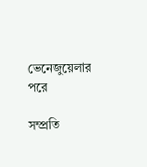ভেনেজুয়েলার পরে

সম্প্রতি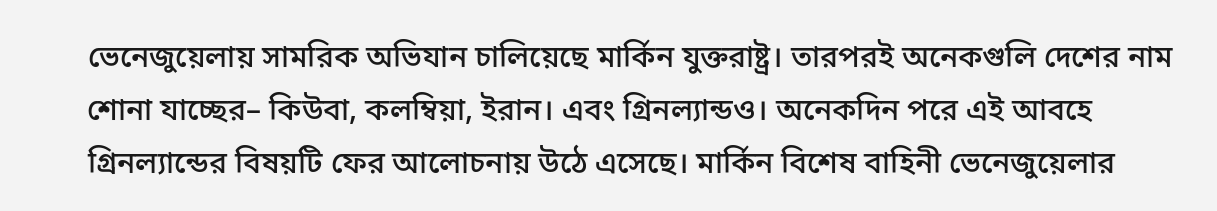ভেনেজুয়েলায় সামরিক অভিযান চালিয়েছে মার্কিন যুক্তরাষ্ট্র। তারপরই অনেকগুলি দেশের নাম শোনা যাচ্ছের– কিউবা, কলম্বিয়া, ইরান। এবং গ্রিনল্যান্ডও। অনেকদিন পরে এই আবহে গ্রিনল্যান্ডের বিষয়টি ফের আলোচনায় উঠে এসেছে। মার্কিন বিশেষ বাহিনী ভেনেজুয়েলার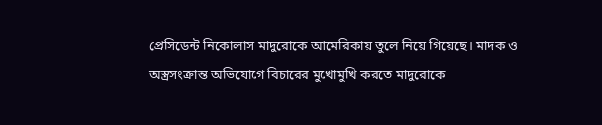প্রেসিডেন্ট নিকোলাস মাদুরোকে আমেরিকায় তুলে নিয়ে গিয়েছে। মাদক ও অস্ত্রসংক্রান্ত অভিযোগে বিচারের মুখোমুখি করতে মাদুরোকে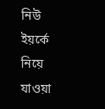নিউ ইয়র্কে নিয়ে যাওয়া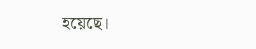হয়েছে।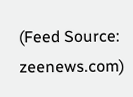(Feed Source: zeenews.com)